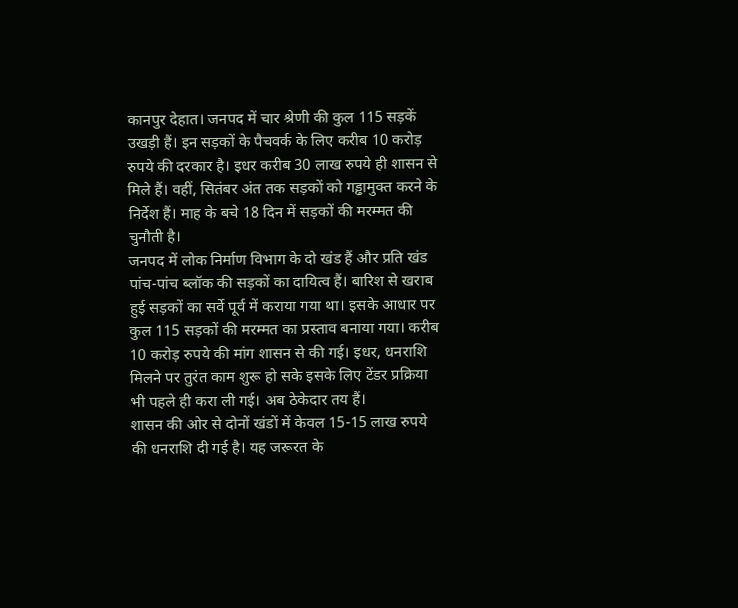कानपुर देहात। जनपद में चार श्रेणी की कुल 115 सड़कें उखड़ी हैं। इन सड़कों के पैचवर्क के लिए करीब 10 करोड़ रुपये की दरकार है। इधर करीब 30 लाख रुपये ही शासन से मिले हैं। वहीं, सितंबर अंत तक सड़कों को गड्ढामुक्त करने के निर्देश हैं। माह के बचे 18 दिन में सड़कों की मरम्मत की चुनौती है।
जनपद में लोक निर्माण विभाग के दो खंड हैं और प्रति खंड पांच-पांच ब्लॉक की सड़कों का दायित्व हैं। बारिश से खराब हुई सड़कों का सर्वे पूर्व में कराया गया था। इसके आधार पर कुल 115 सड़कों की मरम्मत का प्रस्ताव बनाया गया। करीब 10 करोड़ रुपये की मांग शासन से की गई। इधर, धनराशि मिलने पर तुरंत काम शुरू हो सके इसके लिए टेंडर प्रक्रिया भी पहले ही करा ली गई। अब ठेकेदार तय हैं।
शासन की ओर से दोनों खंडों में केवल 15-15 लाख रुपये की धनराशि दी गई है। यह जरूरत के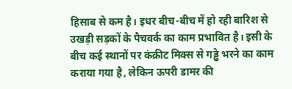हिसाब से कम है। इधर बीच-बीच में हो रही बारिश से उखड़ी सड़कों के पैचवर्क का काम प्रभावित है। इसी के बीच कई स्थानों पर कंक्रीट मिक्स से गड्ढे भरने का काम कराया गया है, लेकिन ऊपरी डामर की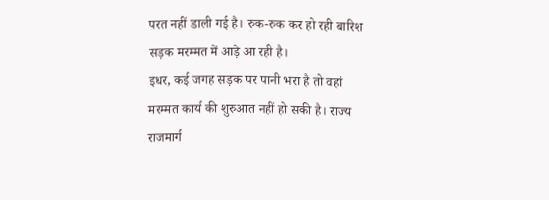परत नहीं डाली गई है। रुक-रुक कर हो रही बारिश सड़क मरम्मत में आड़े आ रही है।
इधर, कई जगह सड़क पर पानी भरा है तो वहां मरम्मत कार्य की शुरुआत नहीं हो सकी है। राज्य राजमार्ग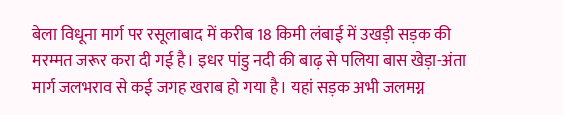बेला विधूना मार्ग पर रसूलाबाद में करीब 18 किमी लंबाई में उखड़ी सड़क की मरम्मत जरूर करा दी गई है। इधर पांडु नदी की बाढ़ से पलिया बास खेड़ा-अंता मार्ग जलभराव से कई जगह खराब हो गया है। यहां सड़क अभी जलमग्न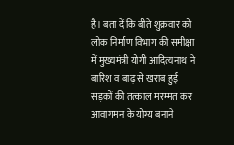है। बता दें कि बीते शुक्रवार को लोक निर्माण विभाग की समीक्षा में मुख्यमंत्री योगी आदित्यनाथ ने बारिश व बाढ़ से खराब हुई सड़कों की तत्काल मरम्मत कर आवागमन के योग्य बनाने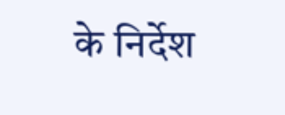के निर्देश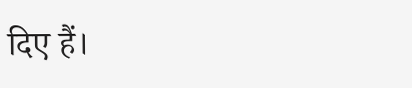दिए हैं।